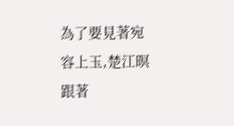為了要見著宛容上玉,楚江暝跟著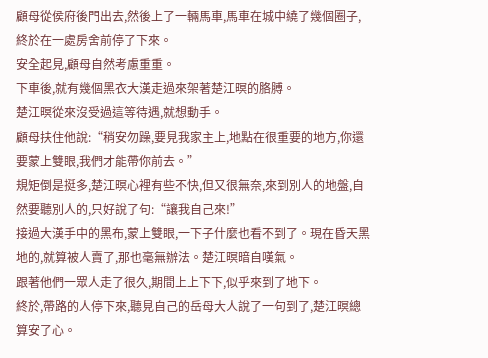顧母從侯府後門出去,然後上了一輛馬車,馬車在城中繞了幾個圈子,終於在一處房舍前停了下來。
安全起見,顧母自然考慮重重。
下車後,就有幾個黑衣大漢走過來架著楚江暝的胳膊。
楚江暝從來沒受過這等待遇,就想動手。
顧母扶住他說:“稍安勿躁,要見我家主上,地點在很重要的地方,你還要蒙上雙眼,我們才能帶你前去。”
規矩倒是挺多,楚江暝心裡有些不快,但又很無奈,來到別人的地盤,自然要聽別人的,只好說了句:“讓我自己來!”
接過大漢手中的黑布,蒙上雙眼,一下子什麼也看不到了。現在昏天黑地的,就算被人賣了,那也毫無辦法。楚江暝暗自嘆氣。
跟著他們一眾人走了很久,期間上上下下,似乎來到了地下。
終於,帶路的人停下來,聽見自己的岳母大人說了一句到了,楚江暝總算安了心。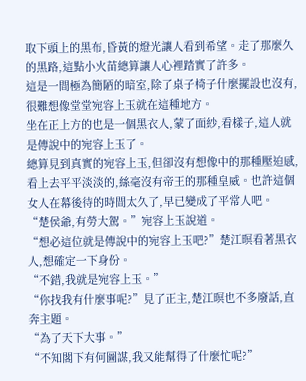取下頭上的黑布,昏黃的燈光讓人看到希望。走了那麼久的黑路,這點小火苗總算讓人心裡踏實了許多。
這是一間極為簡陋的暗室,除了桌子椅子什麼擺設也沒有,很難想像堂堂宛容上玉就在這種地方。
坐在正上方的也是一個黑衣人,蒙了面紗,看樣子,這人就是傳說中的宛容上玉了。
總算見到真實的宛容上玉,但卻沒有想像中的那種壓迫感,看上去平平淡淡的,絲毫沒有帝王的那種皇威。也許這個女人在幕後待的時間太久了,早已變成了平常人吧。
“楚侯爺,有勞大駕。”宛容上玉說道。
“想必這位就是傳說中的宛容上玉吧?”楚江暝看著黑衣人,想確定一下身份。
“不錯,我就是宛容上玉。”
“你找我有什麼事呢?”見了正主,楚江暝也不多廢話,直奔主題。
“為了天下大事。”
“不知閣下有何圖謀,我又能幫得了什麼忙呢?”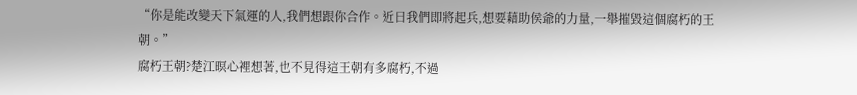“你是能改變天下氣運的人,我們想跟你合作。近日我們即將起兵,想要藉助侯爺的力量,一舉摧毀這個腐朽的王朝。”
腐朽王朝?楚江暝心裡想著,也不見得這王朝有多腐朽,不過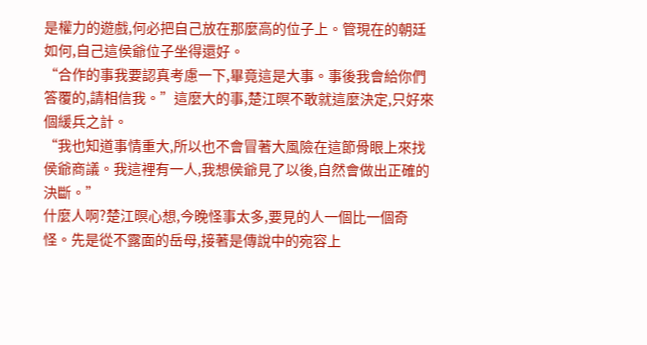是權力的遊戲,何必把自己放在那麼高的位子上。管現在的朝廷如何,自己這侯爺位子坐得還好。
“合作的事我要認真考慮一下,畢竟這是大事。事後我會給你們答覆的,請相信我。”這麼大的事,楚江暝不敢就這麼決定,只好來個緩兵之計。
“我也知道事情重大,所以也不會冒著大風險在這節骨眼上來找侯爺商議。我這裡有一人,我想侯爺見了以後,自然會做出正確的決斷。”
什麼人啊?楚江暝心想,今晚怪事太多,要見的人一個比一個奇怪。先是從不露面的岳母,接著是傳說中的宛容上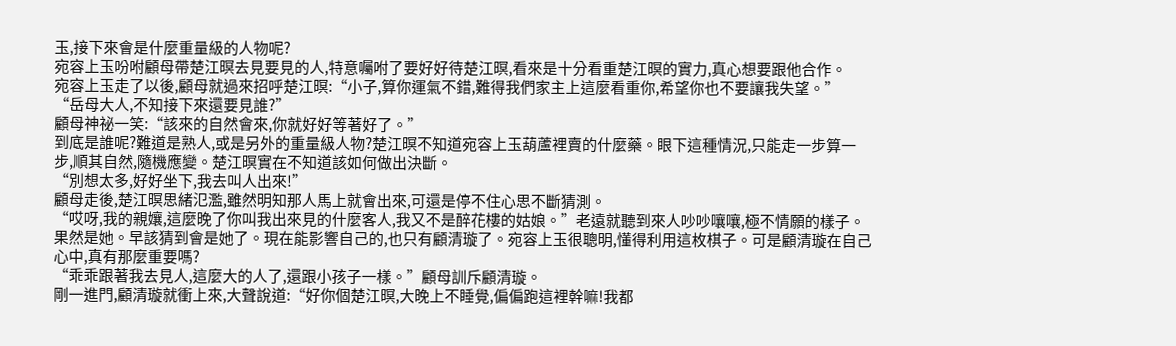玉,接下來會是什麼重量級的人物呢?
宛容上玉吩咐顧母帶楚江暝去見要見的人,特意囑咐了要好好待楚江暝,看來是十分看重楚江暝的實力,真心想要跟他合作。
宛容上玉走了以後,顧母就過來招呼楚江暝:“小子,算你運氣不錯,難得我們家主上這麼看重你,希望你也不要讓我失望。”
“岳母大人,不知接下來還要見誰?”
顧母神祕一笑:“該來的自然會來,你就好好等著好了。”
到底是誰呢?難道是熟人,或是另外的重量級人物?楚江暝不知道宛容上玉葫蘆裡賣的什麼藥。眼下這種情況,只能走一步算一步,順其自然,隨機應變。楚江暝實在不知道該如何做出決斷。
“別想太多,好好坐下,我去叫人出來!”
顧母走後,楚江暝思緒氾濫,雖然明知那人馬上就會出來,可還是停不住心思不斷猜測。
“哎呀,我的親孃,這麼晚了你叫我出來見的什麼客人,我又不是醉花樓的姑娘。”老遠就聽到來人吵吵嚷嚷,極不情願的樣子。
果然是她。早該猜到會是她了。現在能影響自己的,也只有顧清璇了。宛容上玉很聰明,懂得利用這枚棋子。可是顧清璇在自己心中,真有那麼重要嗎?
“乖乖跟著我去見人,這麼大的人了,還跟小孩子一樣。”顧母訓斥顧清璇。
剛一進門,顧清璇就衝上來,大聲說道:“好你個楚江暝,大晚上不睡覺,偏偏跑這裡幹嘛!我都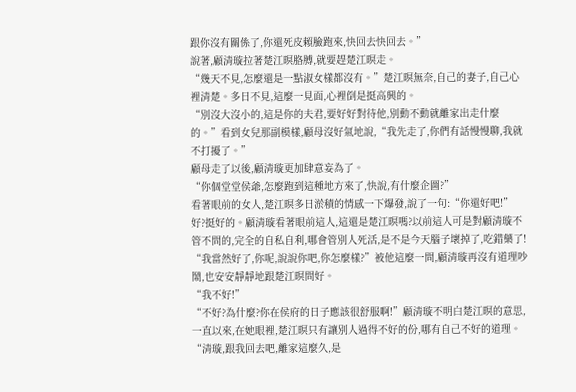跟你沒有關係了,你還死皮賴臉跑來,快回去快回去。”
說著,顧清璇拉著楚江暝胳膊,就要趕楚江暝走。
“幾天不見,怎麼還是一點淑女樣都沒有。”楚江暝無奈,自己的妻子,自己心裡清楚。多日不見,這麼一見面,心裡倒是挺高興的。
“別沒大沒小的,這是你的夫君,要好好對待他,別動不動就離家出走什麼的。”看到女兒那副模樣,顧母沒好氣地說,“我先走了,你們有話慢慢聊,我就不打擾了。”
顧母走了以後,顧清璇更加肆意妄為了。
“你個堂堂侯爺,怎麼跑到這種地方來了,快說,有什麼企圖?”
看著眼前的女人,楚江暝多日淤積的情感一下爆發,說了一句:“你還好吧!”
好?挺好的。顧清璇看著眼前這人,這還是楚江暝嗎?以前這人可是對顧清璇不管不問的,完全的自私自利,哪會管別人死活,是不是今天腦子壞掉了,吃錯藥了!
“我當然好了,你呢,說說你吧,你怎麼樣?”被他這麼一問,顧清璇再沒有道理吵鬧,也安安靜靜地跟楚江暝問好。
“我不好!”
“不好?為什麼?你在侯府的日子應該很舒服啊!”顧清璇不明白楚江暝的意思,一直以來,在她眼裡,楚江暝只有讓別人過得不好的份,哪有自己不好的道理。
“清璇,跟我回去吧,離家這麼久,是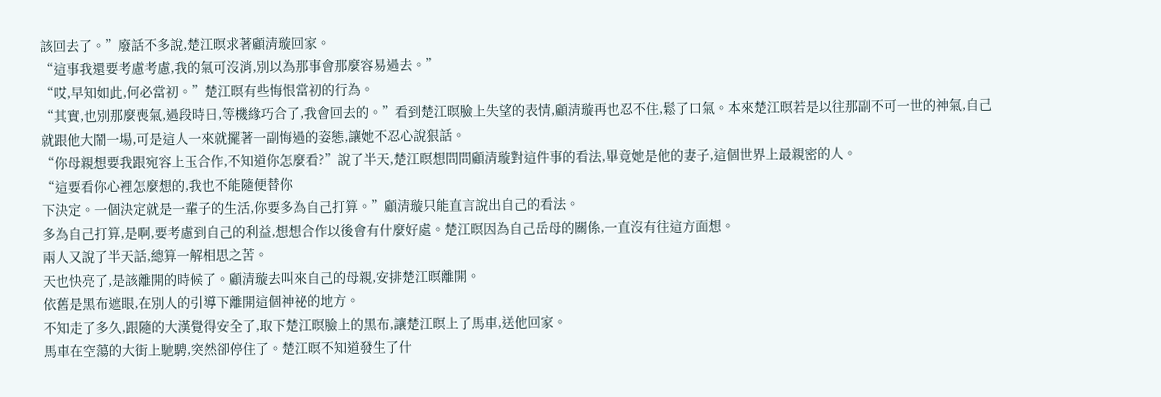該回去了。”廢話不多說,楚江暝求著顧清璇回家。
“這事我還要考慮考慮,我的氣可沒消,別以為那事會那麼容易過去。”
“哎,早知如此,何必當初。”楚江暝有些悔恨當初的行為。
“其實,也別那麼喪氣,過段時日,等機緣巧合了,我會回去的。”看到楚江暝臉上失望的表情,顧清璇再也忍不住,鬆了口氣。本來楚江暝若是以往那副不可一世的神氣,自己就跟他大鬧一場,可是這人一來就擺著一副悔過的姿態,讓她不忍心說狠話。
“你母親想要我跟宛容上玉合作,不知道你怎麼看?”說了半天,楚江暝想問問顧清璇對這件事的看法,畢竟她是他的妻子,這個世界上最親密的人。
“這要看你心裡怎麼想的,我也不能隨便替你
下決定。一個決定就是一輩子的生活,你要多為自己打算。”顧清璇只能直言說出自己的看法。
多為自己打算,是啊,要考慮到自己的利益,想想合作以後會有什麼好處。楚江暝因為自己岳母的關係,一直沒有往這方面想。
兩人又說了半天話,總算一解相思之苦。
天也快亮了,是該離開的時候了。顧清璇去叫來自己的母親,安排楚江暝離開。
依舊是黑布遮眼,在別人的引導下離開這個神祕的地方。
不知走了多久,跟隨的大漢覺得安全了,取下楚江暝臉上的黑布,讓楚江暝上了馬車,送他回家。
馬車在空蕩的大街上馳騁,突然卻停住了。楚江暝不知道發生了什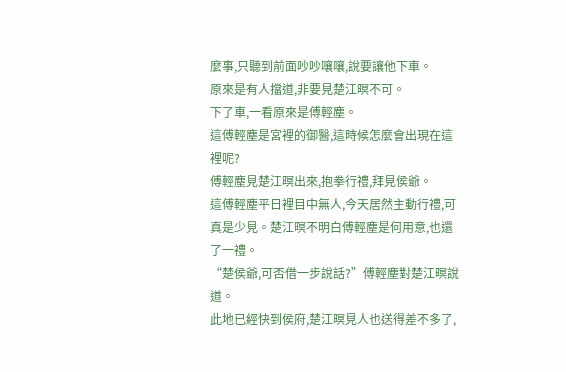麼事,只聽到前面吵吵嚷嚷,說要讓他下車。
原來是有人擋道,非要見楚江暝不可。
下了車,一看原來是傅輕塵。
這傅輕塵是宮裡的御醫,這時候怎麼會出現在這裡呢?
傅輕塵見楚江暝出來,抱拳行禮,拜見侯爺。
這傅輕塵平日裡目中無人,今天居然主動行禮,可真是少見。楚江暝不明白傅輕塵是何用意,也還了一禮。
“楚侯爺,可否借一步說話?”傅輕塵對楚江暝說道。
此地已經快到侯府,楚江暝見人也送得差不多了,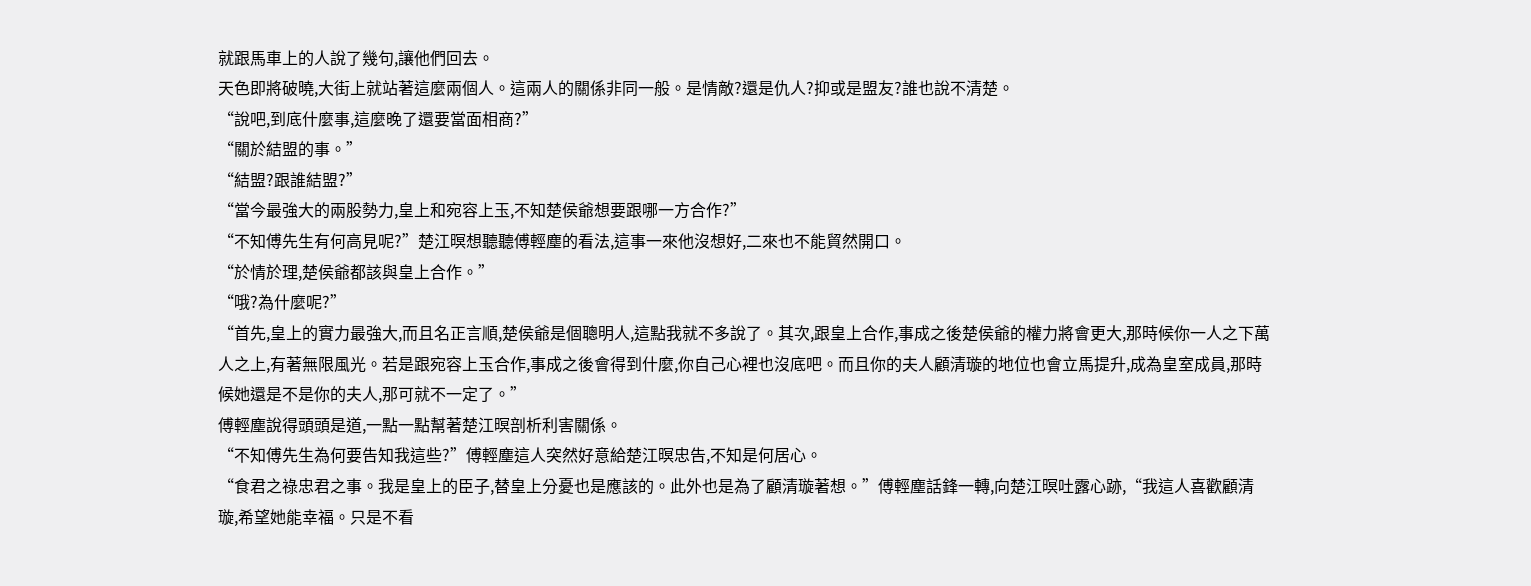就跟馬車上的人說了幾句,讓他們回去。
天色即將破曉,大街上就站著這麼兩個人。這兩人的關係非同一般。是情敵?還是仇人?抑或是盟友?誰也說不清楚。
“說吧,到底什麼事,這麼晚了還要當面相商?”
“關於結盟的事。”
“結盟?跟誰結盟?”
“當今最強大的兩股勢力,皇上和宛容上玉,不知楚侯爺想要跟哪一方合作?”
“不知傅先生有何高見呢?”楚江暝想聽聽傅輕塵的看法,這事一來他沒想好,二來也不能貿然開口。
“於情於理,楚侯爺都該與皇上合作。”
“哦?為什麼呢?”
“首先,皇上的實力最強大,而且名正言順,楚侯爺是個聰明人,這點我就不多說了。其次,跟皇上合作,事成之後楚侯爺的權力將會更大,那時候你一人之下萬人之上,有著無限風光。若是跟宛容上玉合作,事成之後會得到什麼,你自己心裡也沒底吧。而且你的夫人顧清璇的地位也會立馬提升,成為皇室成員,那時候她還是不是你的夫人,那可就不一定了。”
傅輕塵說得頭頭是道,一點一點幫著楚江暝剖析利害關係。
“不知傅先生為何要告知我這些?”傅輕塵這人突然好意給楚江暝忠告,不知是何居心。
“食君之祿忠君之事。我是皇上的臣子,替皇上分憂也是應該的。此外也是為了顧清璇著想。”傅輕塵話鋒一轉,向楚江暝吐露心跡,“我這人喜歡顧清璇,希望她能幸福。只是不看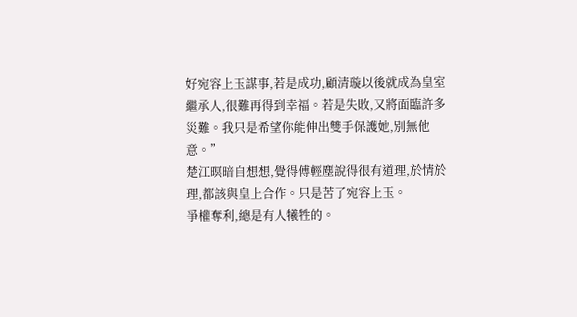好宛容上玉謀事,若是成功,顧清璇以後就成為皇室繼承人,很難再得到幸福。若是失敗,又將面臨許多災難。我只是希望你能伸出雙手保護她,別無他意。”
楚江暝暗自想想,覺得傅輕塵說得很有道理,於情於理,都該與皇上合作。只是苦了宛容上玉。
爭權奪利,總是有人犧牲的。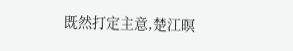既然打定主意,楚江暝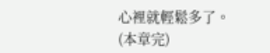心裡就輕鬆多了。
(本章完)